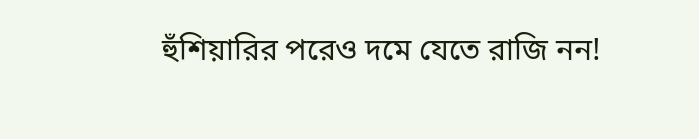হুঁশিয়ারির পরেও দমে যেতে রাজি নন!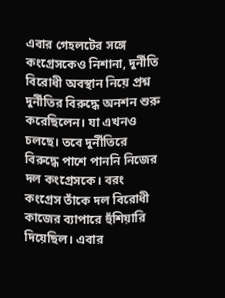এবার গেহলটের সঙ্গে কংগ্রেসকেও নিশানা, দুর্নীতি বিরোধী অবস্থান নিয়ে প্রশ্ন
দুর্নীতির বিরুদ্ধে অনশন শুরু করেছিলেন। যা এখনও চলছে। তবে দুর্নীতিরে বিরুদ্ধে পাশে পাননি নিজের দল কংগ্রেসকে। বরং কংগ্রেস তাঁকে দল বিরোধী কাজের ব্যাপারে হুঁশিয়ারি দিয়েছিল। এবার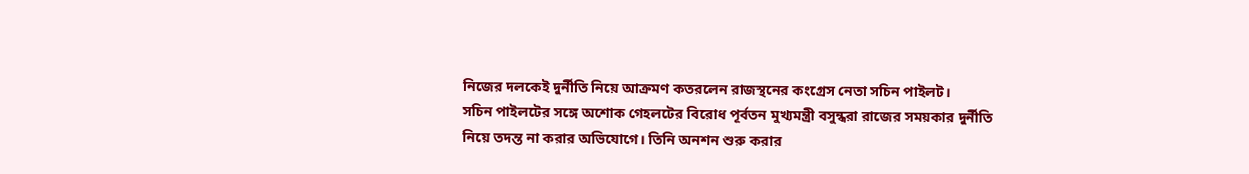নিজের দলকেই দুর্নীতি নিয়ে আক্রমণ কতরলেন রাজস্থনের কংগ্রেস নেতা সচিন পাইলট।
সচিন পাইলটের সঙ্গে অশোক গেহলটের বিরোধ পূর্বতন মুখ্যমন্ত্রী বসুন্ধরা রাজের সময়কার দুর্নীতি নিয়ে তদন্ত না করার অভিযোগে। তিনি অনশন শুরু করার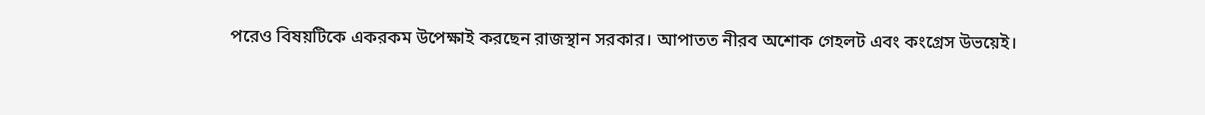পরেও বিষয়টিকে একরকম উপেক্ষাই করছেন রাজস্থান সরকার। আপাতত নীরব অশোক গেহলট এবং কংগ্রেস উভয়েই।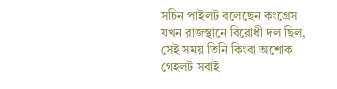সচিন পাইলট বলেছেন কংগ্রেস যখন রাজস্থানে বিরোধী দল ছিল, সেই সময় তিনি কিংবা অশোক গেহলট সবাই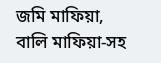জমি মাফিয়া, বালি মাফিয়া-সহ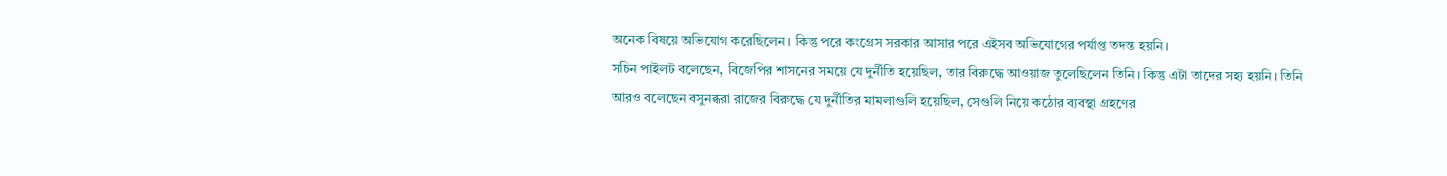অনেক বিষয়ে অভিযোগ করেছিলেন। কিন্তু পরে কংগ্রেস সরকার আসার পরে এইসব অভিযোগের পর্যাপ্ত তদন্ত হয়নি।
সচিন পাইলট বলেছেন, বিজেপির শাসনের সময়ে যে দুর্নীতি হয়েছিল, তার বিরুদ্ধে আওয়াজ তুলেছিলেন তিনি। কিন্তু এটা তাদের সহ্য হয়নি। তিনি আরও বলেছেন বসুনব্ধরা রাজের বিরুদ্ধে যে দুর্নীতির মামলাগুলি হয়েছিল, সেগুলি নিয়ে কঠোর ব্যবস্থা গ্রহণের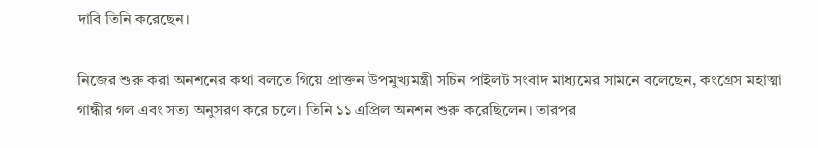দাবি তিনি করেছেন।

নিজের শুরু করা অনশনের কথা বলতে গিয়ে প্রাক্তন উপমুখ্যমন্ত্রী সচিন পাইলট সংবাদ মাধ্যমের সামনে বলেছেন, কংগ্রেস মহাত্মা গান্ধীর গল এবং সত্য অনুসরণ করে চলে। তিনি ১১ এপ্রিল অনশন শুরু করেছিলেন। তারপর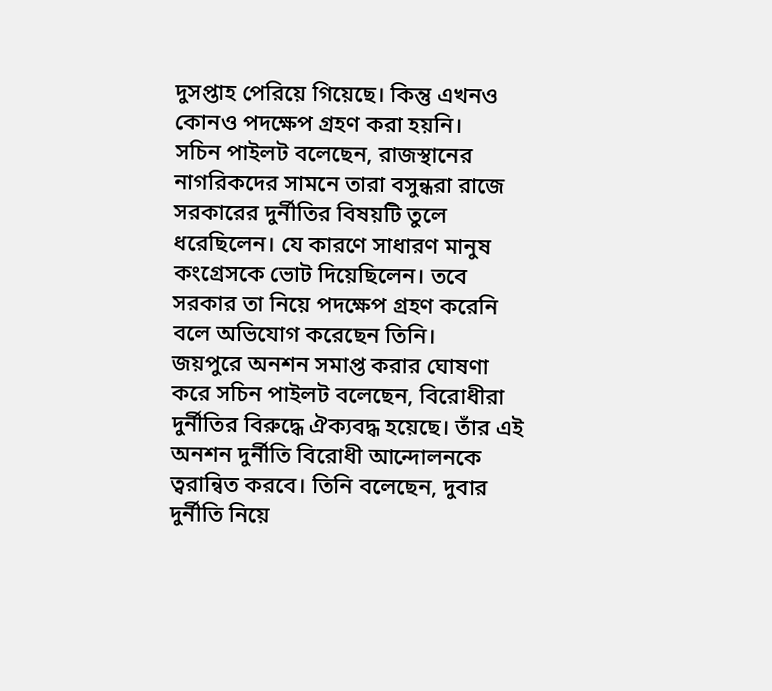দুসপ্তাহ পেরিয়ে গিয়েছে। কিন্তু এখনও কোনও পদক্ষেপ গ্রহণ করা হয়নি।
সচিন পাইলট বলেছেন, রাজস্থানের নাগরিকদের সামনে তারা বসুন্ধরা রাজে সরকারের দুর্নীতির বিষয়টি তুলে ধরেছিলেন। যে কারণে সাধারণ মানুষ কংগ্রেসকে ভোট দিয়েছিলেন। তবে সরকার তা নিয়ে পদক্ষেপ গ্রহণ করেনি বলে অভিযোগ করেছেন তিনি।
জয়পুরে অনশন সমাপ্ত করার ঘোষণা করে সচিন পাইলট বলেছেন, বিরোধীরা দুর্নীতির বিরুদ্ধে ঐক্যবদ্ধ হয়েছে। তাঁর এই অনশন দুর্নীতি বিরোধী আন্দোলনকে ত্বরান্বিত করবে। তিনি বলেছেন, দুবার দুর্নীতি নিয়ে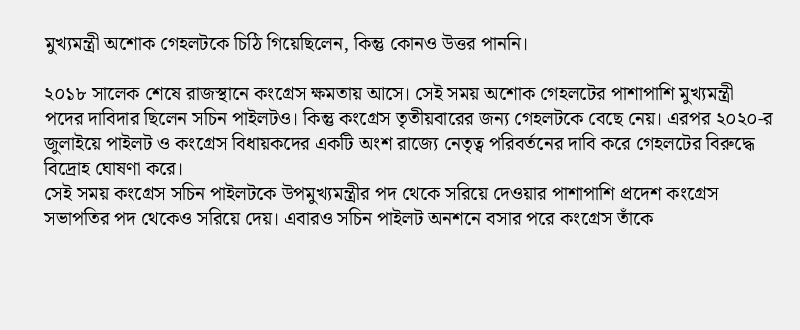মুখ্যমন্ত্রী অশোক গেহলটকে চিঠি গিয়েছিলেন, কিন্তু কোনও উত্তর পাননি।

২০১৮ সালেক শেষে রাজস্থানে কংগ্রেস ক্ষমতায় আসে। সেই সময় অশোক গেহলটের পাশাপাশি মুখ্যমন্ত্রী পদের দাবিদার ছিলেন সচিন পাইলটও। কিন্তু কংগ্রেস তৃতীয়বারের জন্য গেহলটকে বেছে নেয়। এরপর ২০২০-র জুলাইয়ে পাইলট ও কংগ্রেস বিধায়কদের একটি অংশ রাজ্যে নেতৃত্ব পরিবর্তনের দাবি করে গেহলটের বিরুদ্ধে বিদ্রোহ ঘোষণা করে।
সেই সময় কংগ্রেস সচিন পাইলটকে উপমুখ্যমন্ত্রীর পদ থেকে সরিয়ে দেওয়ার পাশাপাশি প্রদেশ কংগ্রেস সভাপতির পদ থেকেও সরিয়ে দেয়। এবারও সচিন পাইলট অনশনে বসার পরে কংগ্রেস তাঁকে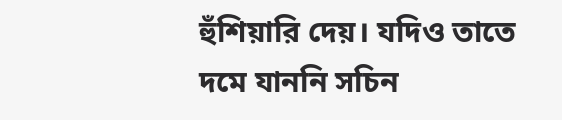হুঁশিয়ারি দেয়। যদিও তাতে দমে যাননি সচিন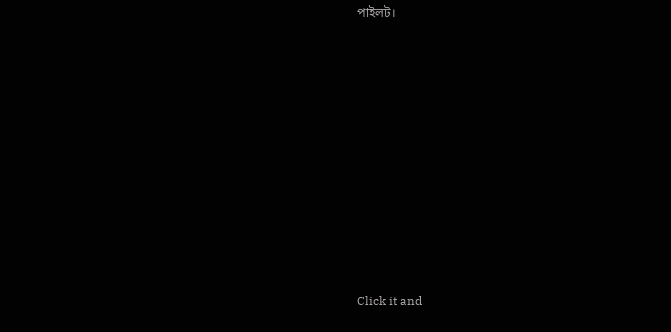পাইলট।












Click it and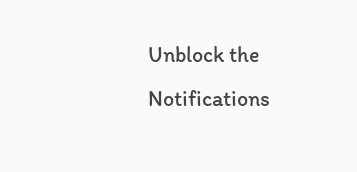Unblock the Notifications